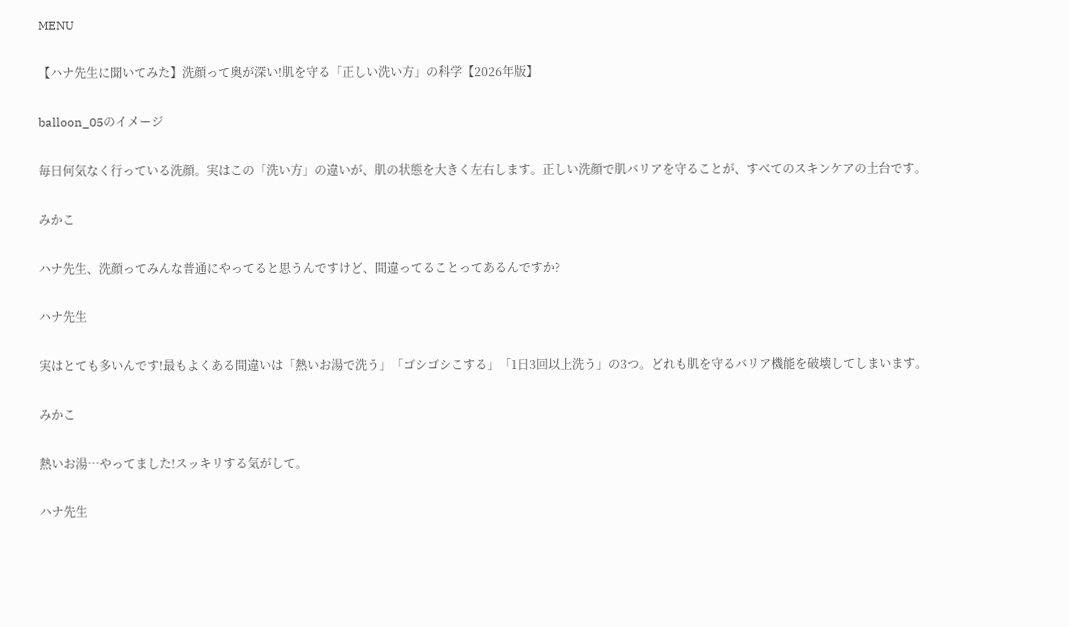MENU

【ハナ先生に聞いてみた】洗顔って奥が深い!肌を守る「正しい洗い方」の科学【2026年版】

balloon_05のイメージ

毎日何気なく行っている洗顔。実はこの「洗い方」の違いが、肌の状態を大きく左右します。正しい洗顔で肌バリアを守ることが、すべてのスキンケアの土台です。

みかこ

ハナ先生、洗顔ってみんな普通にやってると思うんですけど、間違ってることってあるんですか?

ハナ先生

実はとても多いんです!最もよくある間違いは「熱いお湯で洗う」「ゴシゴシこする」「1日3回以上洗う」の3つ。どれも肌を守るバリア機能を破壊してしまいます。

みかこ

熱いお湯…やってました!スッキリする気がして。

ハナ先生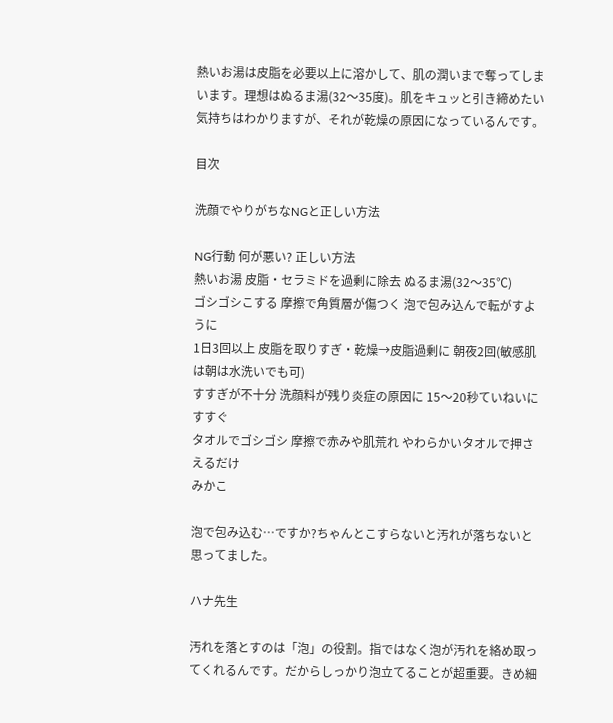熱いお湯は皮脂を必要以上に溶かして、肌の潤いまで奪ってしまいます。理想はぬるま湯(32〜35度)。肌をキュッと引き締めたい気持ちはわかりますが、それが乾燥の原因になっているんです。

目次

洗顔でやりがちなNGと正しい方法

NG行動 何が悪い? 正しい方法
熱いお湯 皮脂・セラミドを過剰に除去 ぬるま湯(32〜35℃)
ゴシゴシこする 摩擦で角質層が傷つく 泡で包み込んで転がすように
1日3回以上 皮脂を取りすぎ・乾燥→皮脂過剰に 朝夜2回(敏感肌は朝は水洗いでも可)
すすぎが不十分 洗顔料が残り炎症の原因に 15〜20秒ていねいにすすぐ
タオルでゴシゴシ 摩擦で赤みや肌荒れ やわらかいタオルで押さえるだけ
みかこ

泡で包み込む…ですか?ちゃんとこすらないと汚れが落ちないと思ってました。

ハナ先生

汚れを落とすのは「泡」の役割。指ではなく泡が汚れを絡め取ってくれるんです。だからしっかり泡立てることが超重要。きめ細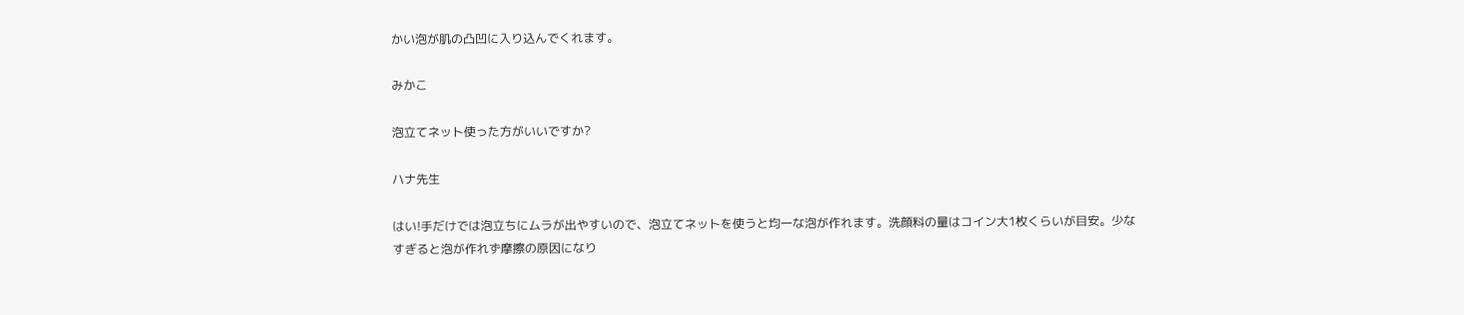かい泡が肌の凸凹に入り込んでくれます。

みかこ

泡立てネット使った方がいいですか?

ハナ先生

はい!手だけでは泡立ちにムラが出やすいので、泡立てネットを使うと均一な泡が作れます。洗顔料の量はコイン大1枚くらいが目安。少なすぎると泡が作れず摩擦の原因になり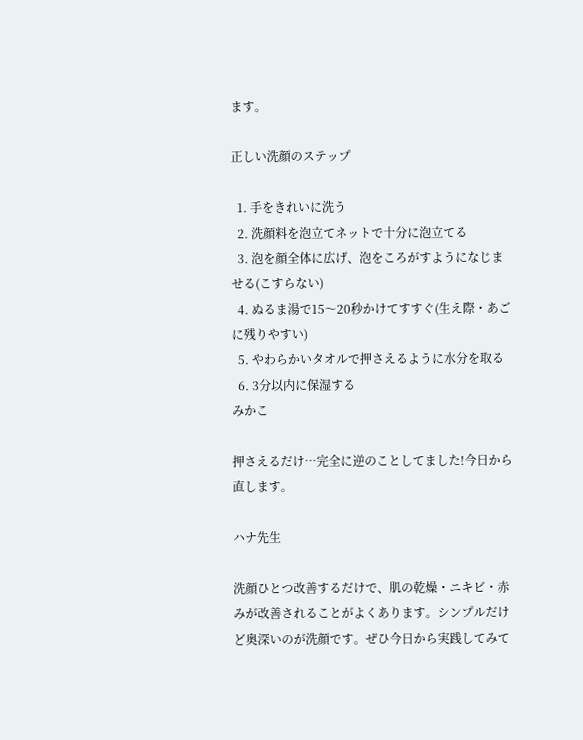ます。

正しい洗顔のステップ

  1. 手をきれいに洗う
  2. 洗顔料を泡立てネットで十分に泡立てる
  3. 泡を顔全体に広げ、泡をころがすようになじませる(こすらない)
  4. ぬるま湯で15〜20秒かけてすすぐ(生え際・あごに残りやすい)
  5. やわらかいタオルで押さえるように水分を取る
  6. 3分以内に保湿する
みかこ

押さえるだけ…完全に逆のことしてました!今日から直します。

ハナ先生

洗顔ひとつ改善するだけで、肌の乾燥・ニキビ・赤みが改善されることがよくあります。シンプルだけど奥深いのが洗顔です。ぜひ今日から実践してみて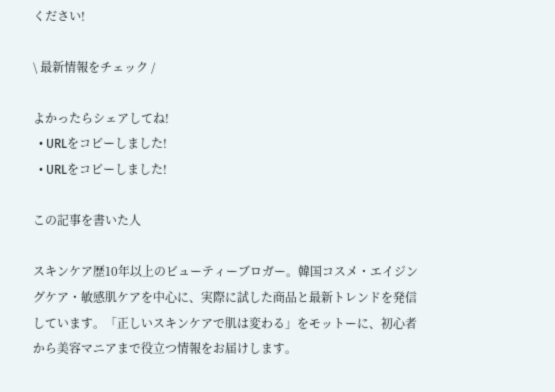ください!

\ 最新情報をチェック /

よかったらシェアしてね!
  • URLをコピーしました!
  • URLをコピーしました!

この記事を書いた人

スキンケア歴10年以上のビューティーブロガー。韓国コスメ・エイジングケア・敏感肌ケアを中心に、実際に試した商品と最新トレンドを発信しています。「正しいスキンケアで肌は変わる」をモットーに、初心者から美容マニアまで役立つ情報をお届けします。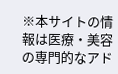※本サイトの情報は医療・美容の専門的なアド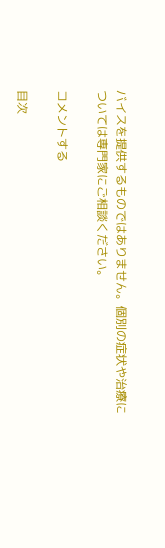バイスを提供するものではありません。個別の症状や治療については専門家にご相談ください。

コメントする

目次